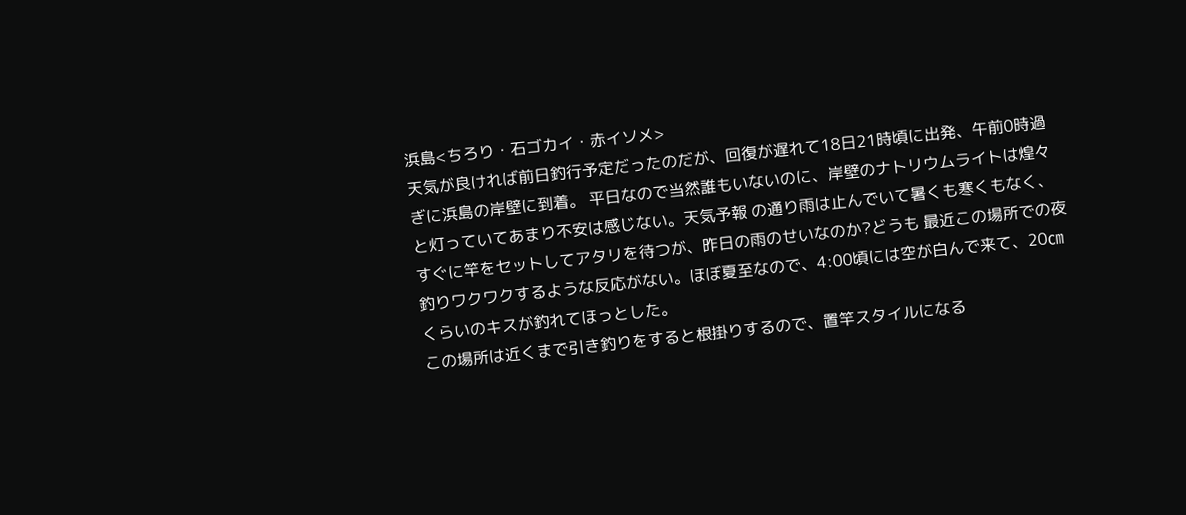浜島<ちろり・石ゴカイ・赤イソメ>
天気が良ければ前日釣行予定だったのだが、回復が遅れて18日21時頃に出発、午前0時過ぎに浜島の岸壁に到着。 平日なので当然誰もいないのに、岸壁のナトリウムライトは煌々と灯っていてあまり不安は感じない。天気予報 の通り雨は止んでいて暑くも寒くもなく、すぐに竿をセットしてアタリを待つが、昨日の雨のせいなのか?どうも 最近この場所での夜釣りワクワクするような反応がない。ほぼ夏至なので、4:00頃には空が白んで来て、20㎝ くらいのキスが釣れてほっとした。
この場所は近くまで引き釣りをすると根掛りするので、置竿スタイルになる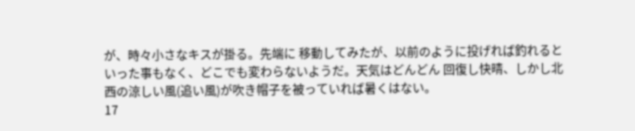が、時々小さなキスが掛る。先端に 移動してみたが、以前のように投げれば釣れるといった事もなく、どこでも変わらないようだ。天気はどんどん 回復し快晴、しかし北西の涼しい風(追い風)が吹き帽子を被っていれば暑くはない。
17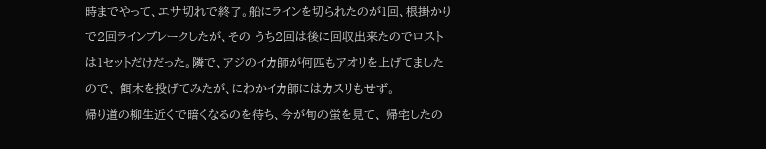時までやって、エサ切れで終了。船にラインを切られたのが1回、根掛かりで2回ラインブレークしたが、その うち2回は後に回収出来たのでロストは1セットだけだった。隣で、アジのイカ師が何匹もアオリを上げてましたので、 餌木を投げてみたが、にわかイカ師にはカスリもせず。
帰り道の柳生近くで暗くなるのを待ち、今が旬の蛍を見て、 帰宅したの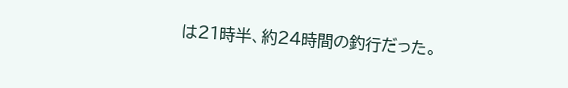は21時半、約24時間の釣行だった。